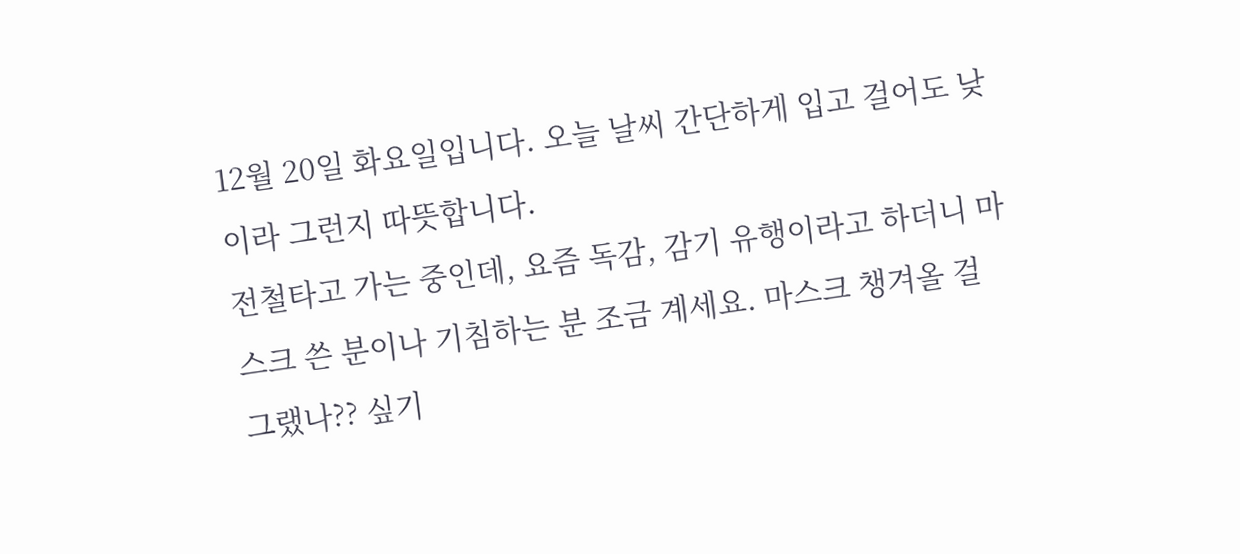12월 20일 화요일입니다. 오늘 날씨 간단하게 입고 걸어도 낮이라 그런지 따뜻합니다.
전철타고 가는 중인데, 요즘 독감, 감기 유행이라고 하더니 마스크 쓴 분이나 기침하는 분 조금 계세요. 마스크 챙겨올 걸 그랬나?? 싶기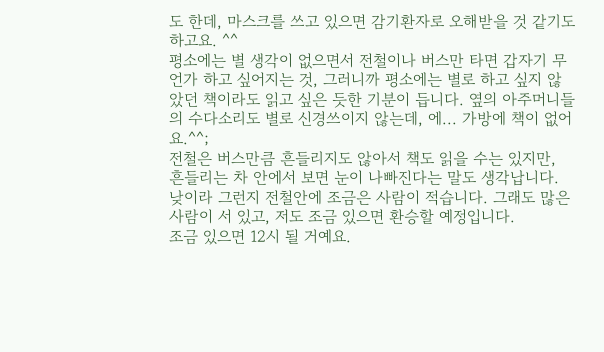도 한데, 마스크를 쓰고 있으면 감기환자로 오해받을 것 같기도 하고요. ^^
평소에는 별 생각이 없으면서 전철이나 버스만 타면 갑자기 무언가 하고 싶어지는 것, 그러니까 평소에는 별로 하고 싶지 않았던 책이라도 읽고 싶은 듯한 기분이 듭니다. 옆의 아주머니들의 수다소리도 별로 신경쓰이지 않는데, 에... 가방에 책이 없어요.^^;
전철은 버스만큼 흔들리지도 않아서 책도 읽을 수는 있지만, 흔들리는 차 안에서 보면 눈이 나빠진다는 말도 생각납니다. 낮이라 그런지 전철안에 조금은 사람이 적습니다. 그래도 많은 사람이 서 있고, 저도 조금 있으면 환승할 예정입니다.
조금 있으면 12시 될 거예요.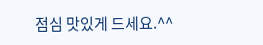점심 맛있게 드세요.^^